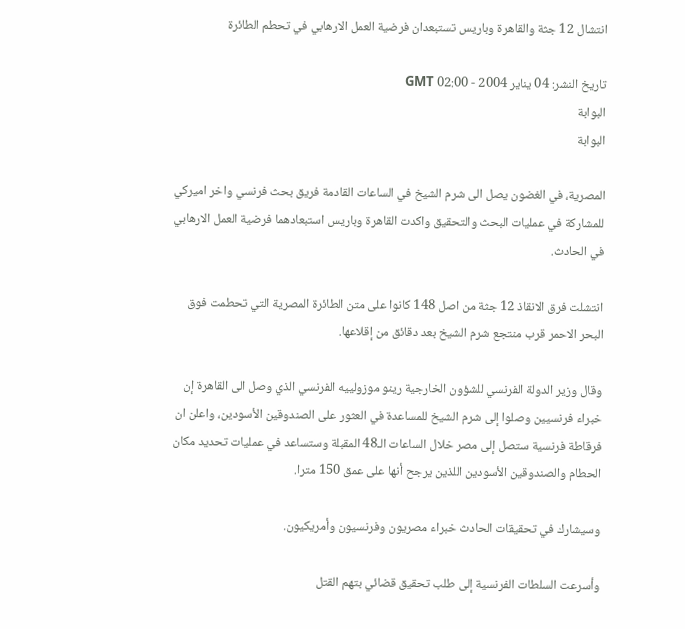انتشال 12 جثة والقاهرة وباريس تستبعدان فرضية العمل الارهابي في تحطم الطائرة

تاريخ النشر: 04 يناير 2004 - 02:00 GMT
البوابة
البوابة

المصرية، في الغضون يصل الى شرم الشيخ في الساعات القادمة فريق بحث فرنسي واخر اميركي للمشاركة في عمليات البحث والتحقيق واكدت القاهرة وباريس استبعادهما فرضية العمل الارهابي في الحادث.

انتشلت فرق الانقاذ 12 جثة من اصل 148 كانوا على متن الطائرة المصرية التي تحطمت فوق البحر الاحمر قرب منتجع شرم الشيخ بعد دقائق من إقلاعها.

وقال وزير الدولة الفرنسي للشؤون الخارجية رينو موزولييه الفرنسي الذي وصل الى القاهرة إن خبراء فرنسيين وصلوا إلى شرم الشيخ للمساعدة في العثور على الصندوقين الأسودين، واعلن ان فرقاطة فرنسية ستصل إلى مصر خلال الساعات الـ48 المقبلة وستساعد في عمليات تحديد مكان الحطام والصندوقين الأسودين اللذين يرجح أنها على عمق 150 مترا.

وسيشارك في تحقيقات الحادث خبراء مصريون وفرنسيون وأمريكيون.

وأسرعت السلطات الفرنسية إلى طلب تحقيق قضائي بتهم القتل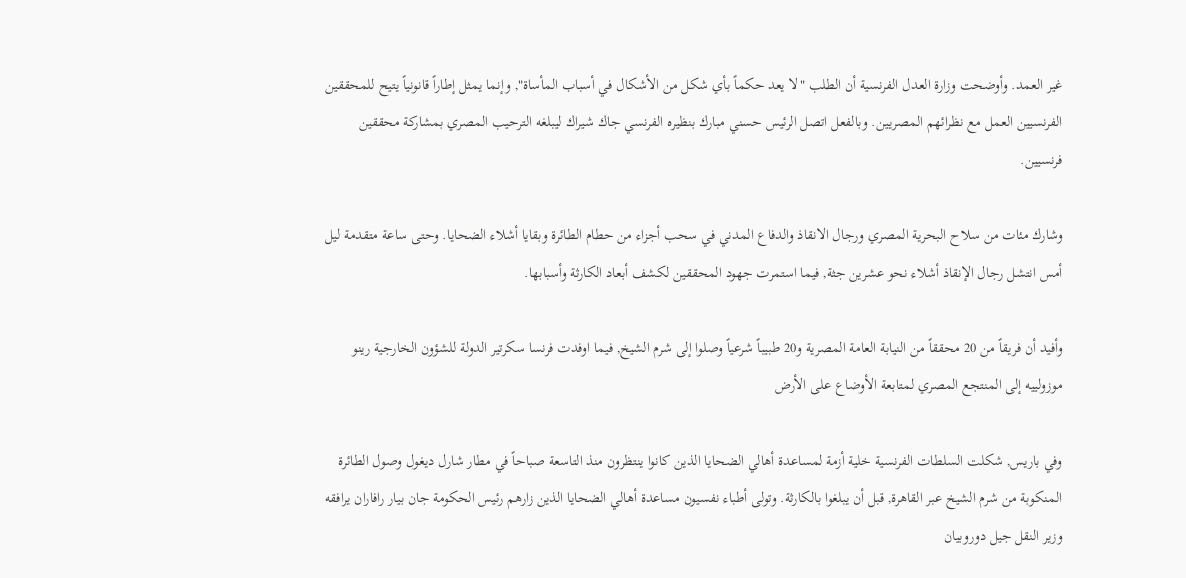غير العمد. وأوضحت وزارة العدل الفرنسية أن الطلب "لا يعد حكماً بأي شكل من الأشكال في أسباب المأساة", وإنما يمثل إطاراً قانونياً يتيح للمحققين الفرنسيين العمل مع نظرائهم المصريين. وبالفعل اتصل الرئيس حسني مبارك بنظيره الفرنسي جاك شيراك ليبلغه الترحيب المصري بمشاركة محققين فرنسيين.

وشارك مئات من سلاح البحرية المصري ورجال الانقاذ والدفاع المدني في سحب أجزاء من حطام الطائرة وبقايا أشلاء الضحايا. وحتى ساعة متقدمة ليل أمس انتشل رجال الإنقاذ أشلاء نحو عشرين جثة, فيما استمرت جهود المحققين لكشف أبعاد الكارثة وأسبابها.

وأفيد أن فريقاً من 20 محققاً من النيابة العامة المصرية و20 طبيباً شرعياً وصلوا إلى شرم الشيخ, فيما اوفدت فرنسا سكرتير الدولة للشؤون الخارجية رينو موزولييه إلى المنتجع المصري لمتابعة الأوضاع على الأرض

وفي باريس, شكلت السلطات الفرنسية خلية أزمة لمساعدة أهالي الضحايا الذين كانوا ينتظرون منذ التاسعة صباحاً في مطار شارل ديغول وصول الطائرة المنكوبة من شرم الشيخ عبر القاهرة, قبل أن يبلغوا بالكارثة. وتولى أطباء نفسيون مساعدة أهالي الضحايا الذين زارهم رئيس الحكومة جان بيار رافاران يرافقه وزير النقل جيل دوروبيان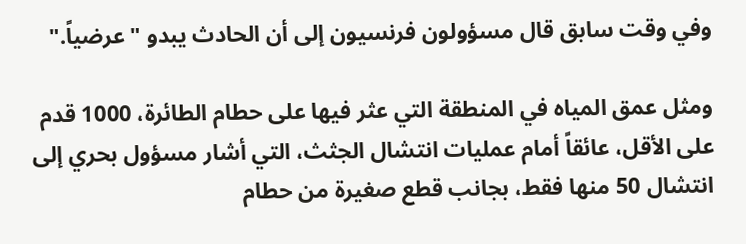وفي وقت سابق قال مسؤولون فرنسيون إلى أن الحادث يبدو "عرضياً."

ومثل عمق المياه في المنطقة التي عثر فيها على حطام الطائرة، 1000 قدم على الأقل، عائقاً أمام عمليات انتشال الجثث، التي أشار مسؤول بحري إلى انتشال 50 منها فقط، بجانب قطع صغيرة من حطام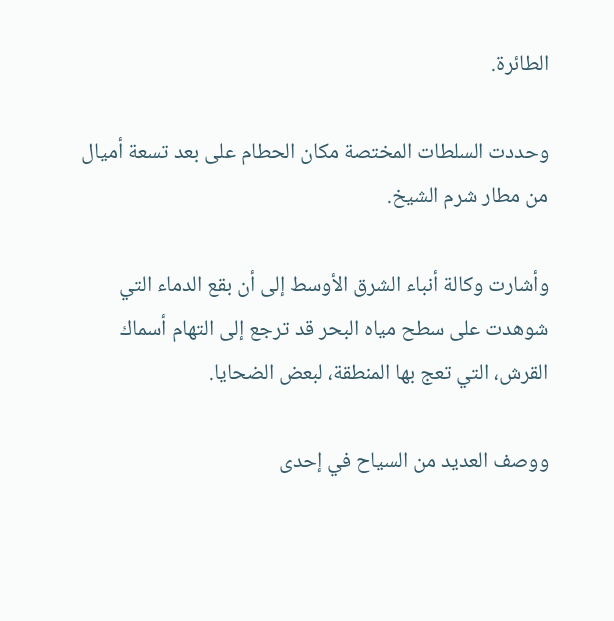الطائرة.

وحددت السلطات المختصة مكان الحطام على بعد تسعة أميال من مطار شرم الشيخ.

وأشارت وكالة أنباء الشرق الأوسط إلى أن بقع الدماء التي شوهدت على سطح مياه البحر قد ترجع إلى التهام أسماك القرش، التي تعج بها المنطقة، لبعض الضحايا.

ووصف العديد من السياح في إحدى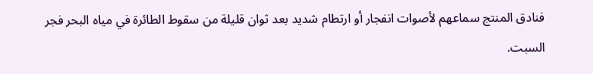فنادق المنتج سماعهم لأصوات انفجار أو ارتطام شديد بعد ثوان قليلة من سقوط الطائرة في مياه البحر فجر السبت.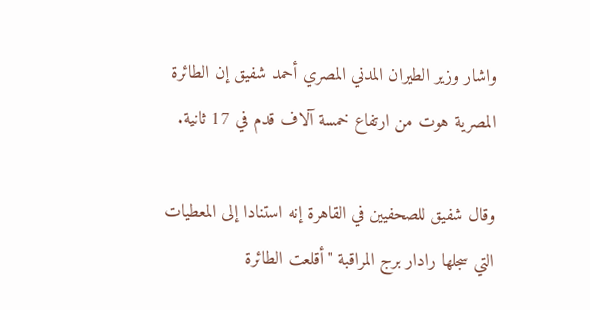واشار وزير الطيران المدني المصري أحمد شفيق إن الطائرة المصرية هوت من ارتفاع خمسة آلاف قدم في 17 ثانية.

وقال شفيق للصحفيين في القاهرة إنه استنادا إلى المعطيات التي سجلها رادار برج المراقبة "أقلعت الطائرة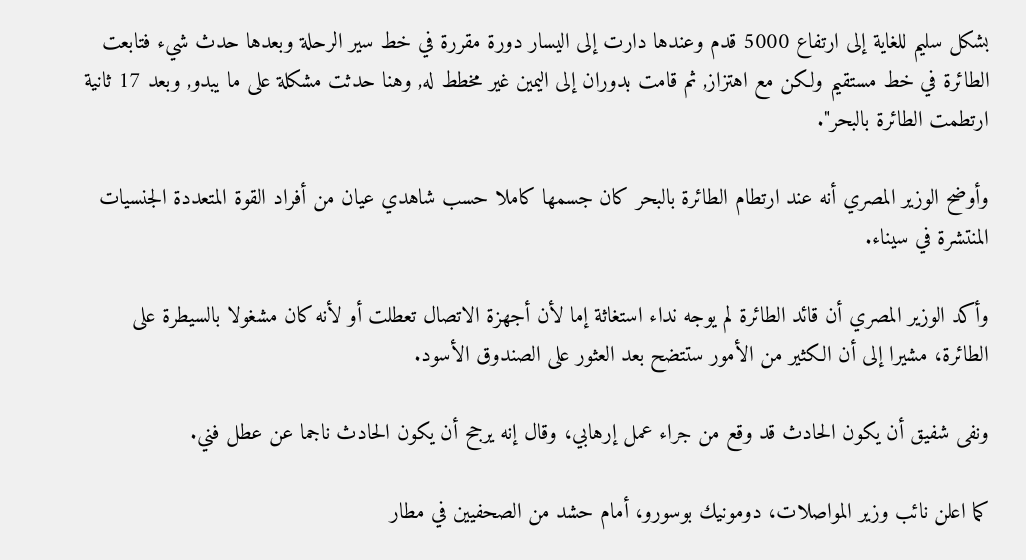بشكل سليم للغاية إلى ارتفاع 5000 قدم وعندها دارت إلى اليسار دورة مقررة في خط سير الرحلة وبعدها حدث شيء فتابعت الطائرة في خط مستقيم ولكن مع اهتزاز, ثم قامت بدوران إلى اليمين غير مخطط له, وهنا حدثت مشكلة على ما يبدو, وبعد 17 ثانية ارتطمت الطائرة بالبحر".

وأوضح الوزير المصري أنه عند ارتطام الطائرة بالبحر كان جسمها كاملا حسب شاهدي عيان من أفراد القوة المتعددة الجنسيات المنتشرة في سيناء.

وأكد الوزير المصري أن قائد الطائرة لم يوجه نداء استغاثة إما لأن أجهزة الاتصال تعطلت أو لأنه كان مشغولا بالسيطرة على الطائرة، مشيرا إلى أن الكثير من الأمور ستتضح بعد العثور على الصندوق الأسود.

ونفى شفيق أن يكون الحادث قد وقع من جراء عمل إرهابي، وقال إنه يرجح أن يكون الحادث ناجما عن عطل فني.

كما اعلن نائب وزير المواصلات، دومونيك بوسورو، أمام حشد من الصحفيين في مطار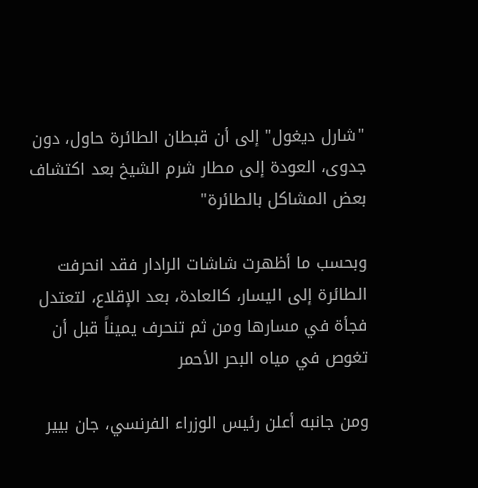"شارل ديغول" إلى أن قبطان الطائرة حاول، دون جدوى، العودة إلى مطار شرم الشيخ بعد اكتشاف بعض المشاكل بالطائرة"

وبحسب ما أظهرت شاشات الرادار فقد انحرفت الطائرة إلى اليسار، كالعادة، بعد الإقلاع، لتعتدل فجأة في مسارها ومن ثم تنحرف يميناً قبل أن تغوص في مياه البحر الأحمر

ومن جانبه أعلن رئيس الوزراء الفرنسي، جان بيير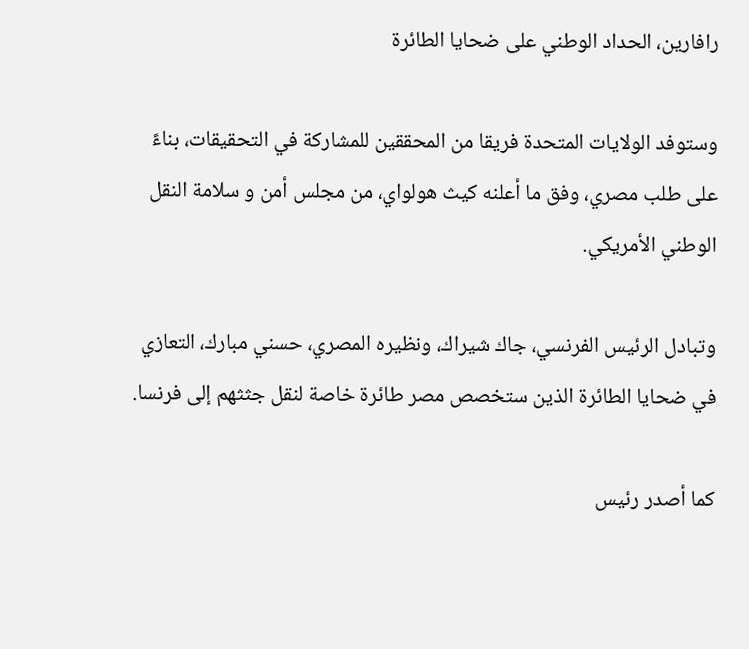رافارين، الحداد الوطني على ضحايا الطائرة

وستوفد الولايات المتحدة فريقا من المحققين للمشاركة في التحقيقات، بناءً على طلب مصري، وفق ما أعلنه كيث هولواي، من مجلس أمن و سلامة النقل الوطني الأمريكي.

وتبادل الرئيس الفرنسي، جاك شيراك، ونظيره المصري، حسني مبارك، التعازي في ضحايا الطائرة الذين ستخصص مصر طائرة خاصة لنقل جثثهم إلى فرنسا.

كما أصدر رئيس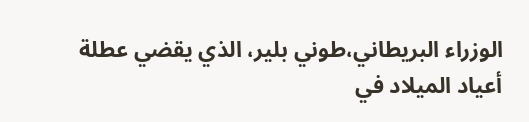الوزراء البريطاني،طوني بلير، الذي يقضي عطلة أعياد الميلاد في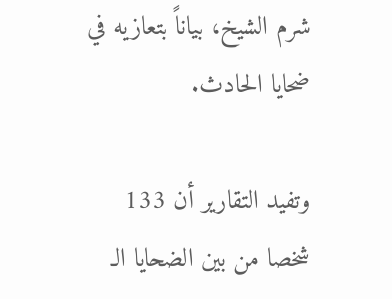شرم الشيخ، بياناً بتعازيه في ضحايا الحادث.

وتفيد التقارير أن 133 شخصا من بين الضحايا الـ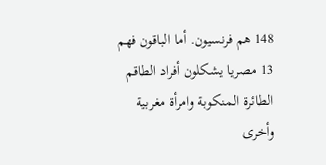148 هم فرنسيون. أما الباقون فهم 13 مصريا يشكلون أفراد الطاقم الطائرة المنكوبة وامرأة مغربية وأخرى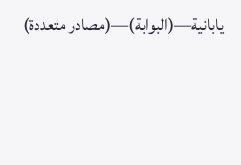يابانية—(البوابة)—(مصادر متعددة)